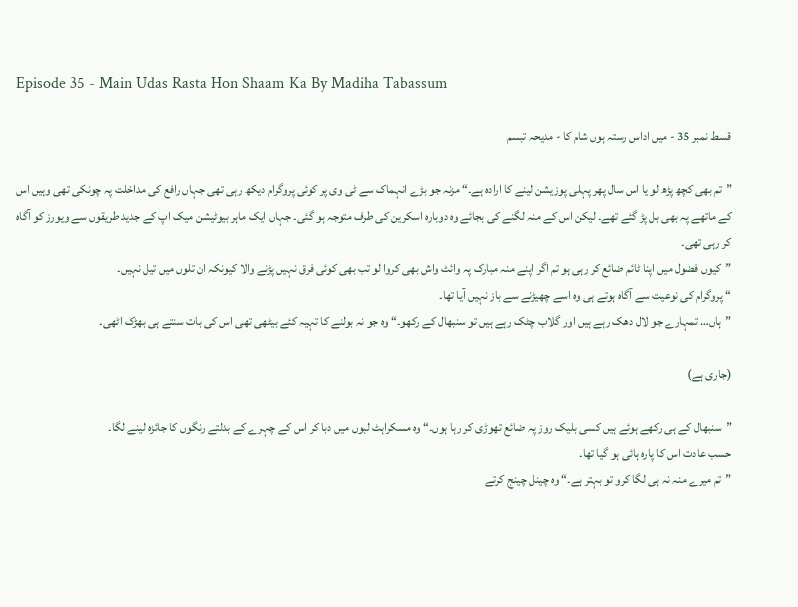Episode 35 - Main Udas Rasta Hon Shaam Ka By Madiha Tabassum

قسط نمبر 35 - میں اداس رستہ ہوں شام کا - مدیحہ تبسم

”تم بھی کچھ پڑھ لو یا اس سال پھر پہلی پوزیشن لینے کا ارادہ ہے۔“ مزنہ جو بڑے انہماک سے ٹی وی پر کوئی پروگرام دیکھ رہی تھی جہاں رافع کی مداخلت پہ چونکی تھی وہیں اس کے ماتھے پہ بھی بل پڑ گئے تھے۔ لیکن اس کے منہ لگنے کی بجائے وہ دوبارہ اسکرین کی طرف متوجہ ہو گئی۔ جہاں ایک ماہر بیوٹیشن میک اپ کے جدید طریقوں سے ویورز کو آگاہ کر رہی تھی۔
”کیوں فضول میں اپنا ٹائم ضائع کر رہی ہو تم اگر اپنے منہ مبارک پہ وائٹ واش بھی کروا لو تب بھی کوئی فرق نہیں پڑنے والا کیونکہ ان تلوں میں تیل نہیں۔
“ پروگرام کی نوعیت سے آگاہ ہوتے ہی وہ اسے چھیڑنے سے باز نہیں آیا تھا۔
”ہاں… تمہارے جو لال دھک رہے ہیں اور گلاب چٹک رہے ہیں تو سنبھال کے رکھو۔“ وہ جو نہ بولنے کا تہیہ کئے بیٹھی تھی اس کی بات سنتے ہی بھڑک اٹھی۔

(جاری ہے)

”سنبھال کے ہی رکھے ہوئے ہیں کسی بلیک روز پہ ضائع تھوڑی کر رہا ہوں۔“ وہ مسکراہٹ لبوں میں دبا کر اس کے چہرے کے بدلتے رنگوں کا جائزہ لینے لگا۔
حسب عادت اس کا پارہ ہائی ہو گیا تھا۔
”تم میرے منہ نہ ہی لگا کرو تو بہتر ہے۔“ وہ چینل چینج کرتے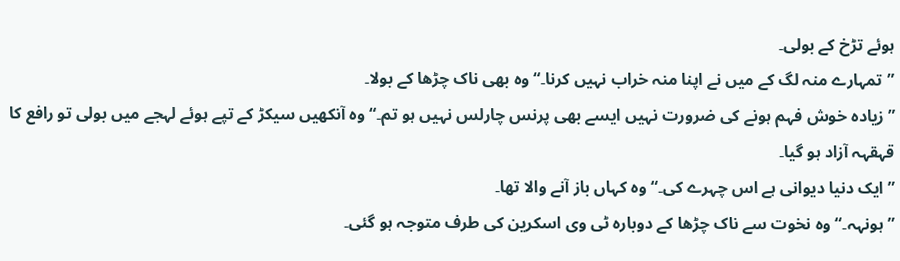ہوئے تڑخ کے بولی۔
”تمہارے منہ لگ کے میں نے اپنا منہ خراب نہیں کرنا۔“ وہ بھی ناک چڑھا کے بولا۔
”زیادہ خوش فہم ہونے کی ضرورت نہیں ایسے بھی پرنس چارلس نہیں ہو تم۔“ وہ آنکھیں سیکڑ کے تپے ہوئے لہجے میں بولی تو رافع کا قہقہہ آزاد ہو گیا۔
”ایک دنیا دیوانی ہے اس چہرے کی۔“ وہ کہاں باز آنے والا تھا۔
”ہونہہ۔“ وہ نخوت سے ناک چڑھا کے دوبارہ ٹی وی اسکرین کی طرف متوجہ ہو گئی۔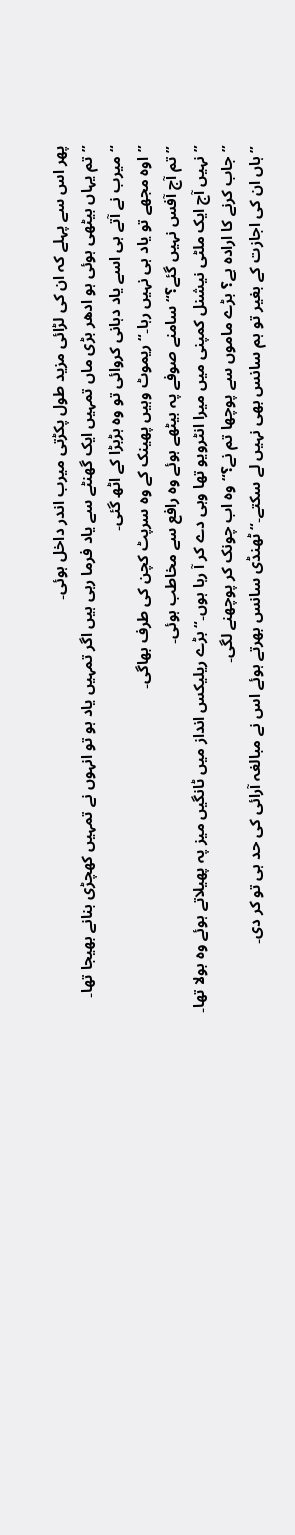پھر اس سے پہلے کہ ان کی لڑائی مزید طول پکڑتی میرب اندر داخل ہوئی۔
”تم یہاں بیٹھی ہوئی ہو ادھر بڑی ماں تمہیں ایک گھنٹے سے یاد فرما رہی ہیں اگر تمہیں یاد ہو تو انہوں نے تمہیں کھچڑی بنانے بھیجا تھا۔
“ میرب نے آتے ہی اسے یاد دہانی کروائی تو وہ ہڑبڑا کے اٹھ گئی۔
”اوہ مجھے تو یاد ہی نہیں رہا۔“ ریموٹ وہیں پھینک کے وہ سرپٹ کچن کی طرف بھاگی۔
”تم آج آفس نہیں گئے؟“ سامنے صوفے پہ بیٹھے ہوئے وہ رافع سے مخاطب ہوئی۔
”نہیں آج ایک ملٹی نیشنل کمپنی میں میرا انٹرویو تھا وہی دے کر آ رہا ہوں۔“ بڑے ریلیکس انداز میں ٹانگیں میز پہ پھیلاتے ہوئے وہ بولا تھا۔
”جاب کرنے کا ارادہ ہے؟ بڑے ماموں سے پوچھا تم نے؟“ وہ اب چونک کر پوچھنے لگی۔
”ہاں ان کی اجازت کے بغیر تو ہم سانس بھی نہیں لے سکتے۔“ ٹھنڈی سانس بھرتے ہوئے اس نے مبالغہ آرائی کی حد ہی تو کر دی۔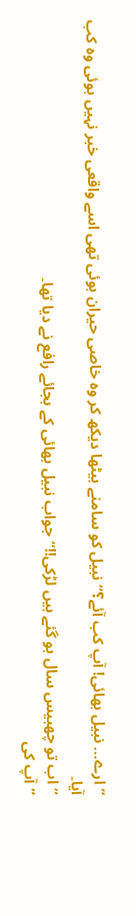”ارے… نبیل بھائی! آپ کب آئے؟“ نبیل کو سامنے بیٹھا دیکھ کر وہ خاصی حیران ہوئی تھی اسے واقعی خبر نہیں ہوئی وہ کب آیا۔
”اب تو چھبیس سال ہو گئے ہیں لڑکی!!“ جواب نبیل بھائی کے بجائے رافع نے دیا تھا۔
”آپ کی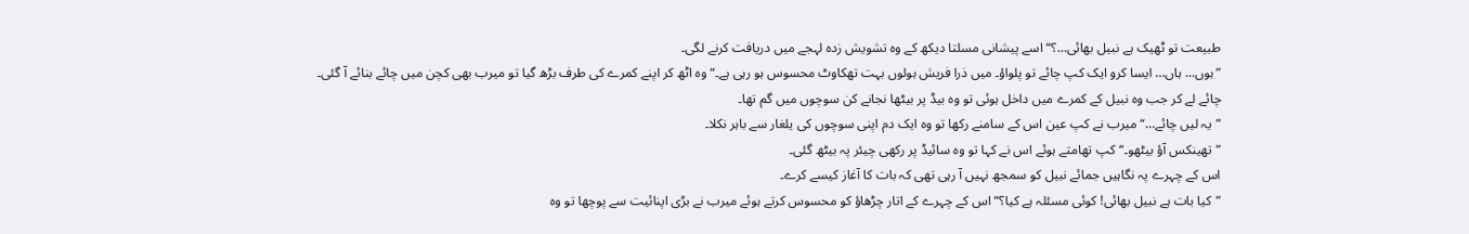طبیعت تو ٹھیک ہے نبیل بھائی…؟“ اسے پیشانی مسلتا دیکھ کے وہ تشویش زدہ لہجے میں دریافت کرنے لگی۔
”ہوں… ہاں… ایسا کرو ایک کپ چائے تو پلواؤ۔ میں ذرا فریش ہولوں بہت تھکاوٹ محسوس ہو رہی ہے۔“ وہ اٹھ کر اپنے کمرے کی طرف بڑھ گیا تو میرب بھی کچن میں چائے بنائے آ گئی۔
چائے لے کر جب وہ نبیل کے کمرے میں داخل ہوئی تو وہ بیڈ پر بیٹھا نجانے کن سوچوں میں گم تھا۔
”یہ لیں چائے…“ میرب نے کپ عین اس کے سامنے رکھا تو وہ ایک دم اپنی سوچوں کی یلغار سے باہر نکلا۔
”تھینکس آؤ بیٹھو۔“ کپ تھامتے ہوئے اس نے کہا تو وہ سائیڈ پر رکھی چیئر پہ بیٹھ گئی۔
اس کے چہرے پہ نگاہیں جمائے نبیل کو سمجھ نہیں آ رہی تھی کہ بات کا آغاز کیسے کرے۔
”کیا بات ہے نبیل بھائی! کوئی مسئلہ ہے کیا؟“ اس کے چہرے کے اتار چڑھاؤ کو محسوس کرتے ہوئے میرب نے بڑی اپنائیت سے پوچھا تو وہ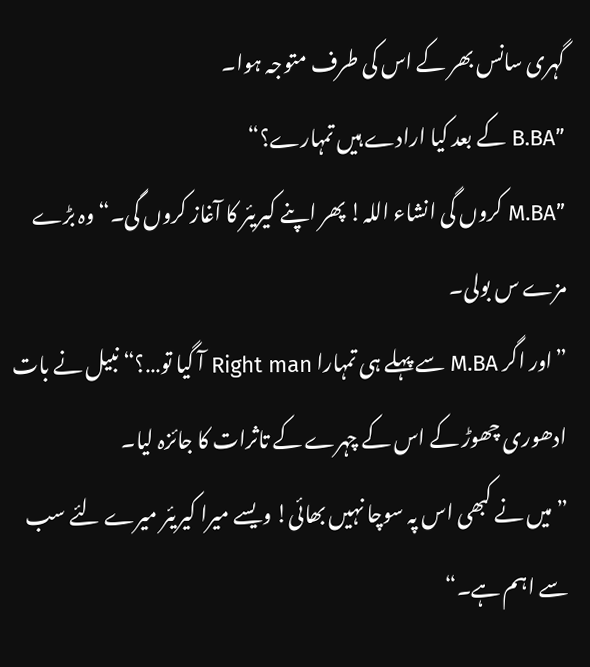گہری سانس بھر کے اس کی طرف متوجہ ہوا۔
”B.BA کے بعد کیا ارادے ہیں تمہارے؟“
”M.BA کروں گی انشاء اللہ! پھر اپنے کیریئر کا آغاز کروں گی۔“ وہ بڑے مزے س بولی۔
”اور اگر M.BA سے پہلے ہی تمہارا Right man آ گیا تو…؟“ نبیل نے بات ادھوری چھوڑ کے اس کے چہرے کے تاثرات کا جائزہ لیا۔
”میں نے کبھی اس پہ سوچا نہیں بھائی! ویسے میرا کیریئر میرے لئے سب سے اہم ہے۔“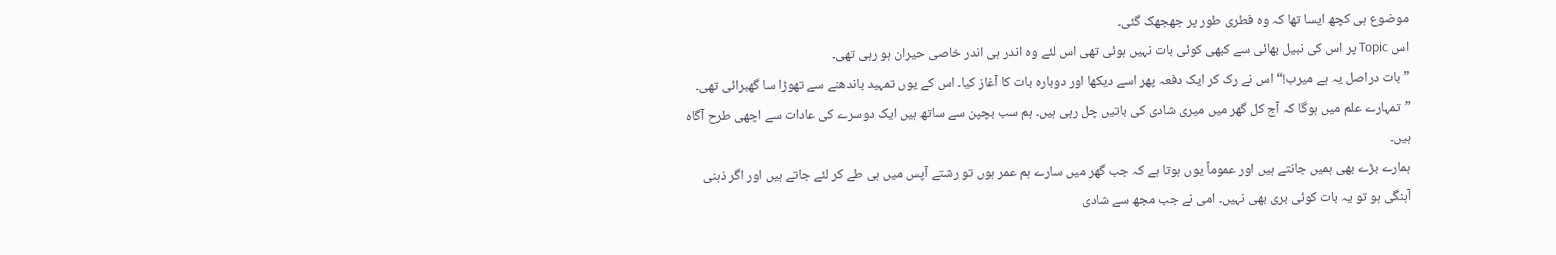موضوع ہی کچھ ایسا تھا کہ وہ فطری طور پر جھجھک گئی۔
اس Topic پر اس کی نبیل بھائی سے کبھی کوئی بات نہیں ہوئی تھی اس لئے وہ اندر ہی اندر خاصی حیران ہو رہی تھی۔
”بات دراصل یہ ہے میرب!“ اس نے رک کر ایک دفعہ پھر اسے دیکھا اور دوبارہ بات کا آغاز کیا۔ اس کے یوں تمہید باندھنے سے تھوڑا سا گھبرائی تھی۔
”تمہارے علم میں ہوگا کہ آج کل گھر میں میری شادی کی باتیں چل رہی ہیں۔ ہم سب بچپن سے ساتھ ہیں ایک دوسرے کی عادات سے اچھی طرح آگاہ ہیں۔
ہمارے بڑے بھی ہمیں جانتے ہیں اور عموماً یوں ہوتا ہے کہ جب گھر میں سارے ہم عمر ہوں تو رشتے آپس میں ہی طے کر لئے جاتے ہیں اور اگر ذہنی آہنگی ہو تو یہ بات کوئی بری بھی نہیں۔ امی نے جب مجھ سے شادی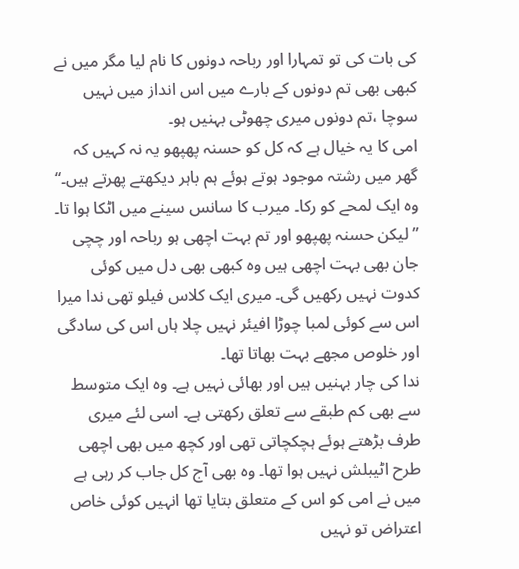کی بات کی تو تمہارا اور رباحہ دونوں کا نام لیا مگر میں نے کبھی بھی تم دونوں کے بارے میں اس انداز میں نہیں سوچا ،تم دونوں میری چھوٹی بہنیں ہو۔
امی کا یہ خیال ہے کہ کل کو حسنہ پھپھو یہ نہ کہیں کہ گھر میں رشتہ موجود ہوتے ہوئے ہم باہر دیکھتے پھرتے ہیں۔“ وہ ایک لمحے کو رکا۔ میرب کا سانس سینے میں اٹکا ہوا تا۔
”لیکن حسنہ پھپھو اور تم بہت اچھی ہو رباحہ اور چچی جان بھی بہت اچھی ہیں وہ کبھی بھی دل میں کوئی کدوت نہیں رکھیں گی۔ میری ایک کلاس فیلو تھی ندا میرا اس سے کوئی لمبا چوڑا افیئر نہیں چلا ہاں اس کی سادگی اور خلوص مجھے بہت بھاتا تھا۔
ندا کی چار بہنیں ہیں اور بھائی نہیں ہے۔ وہ ایک متوسط سے بھی کم طبقے سے تعلق رکھتی ہے۔ اسی لئے میری طرف بڑھتے ہوئے ہچکچاتی تھی اور کچھ میں بھی اچھی طرح اٹیبلش نہیں ہوا تھا۔ وہ بھی آج کل جاب کر رہی ہے میں نے امی کو اس کے متعلق بتایا تھا انہیں کوئی خاص اعتراض تو نہیں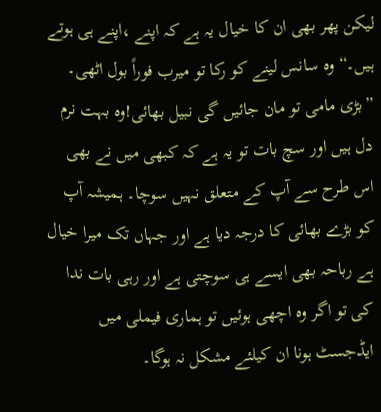لیکن پھر بھی ان کا خیال یہ ہے کہ اپنے ،اپنے ہی ہوتے ہیں۔“ وہ سانس لینے کو رکا تو میرب فوراً بول اٹھی۔
”بڑی مامی تو مان جائیں گی نبیل بھائی!وہ بہت نرم دل ہیں اور سچ بات تو یہ ہے کہ کبھی میں نے بھی اس طرح سے آپ کے متعلق نہیں سوچا۔ ہمیشہ آپ کو بڑے بھائی کا درجہ دیا ہے اور جہاں تک میرا خیال ہے رباحہ بھی ایسے ہی سوچتی ہے اور رہی بات ندا کی تو اگر وہ اچھی ہوئیں تو ہماری فیملی میں ایڈجسٹ ہونا ان کیلئے مشکل نہ ہوگا۔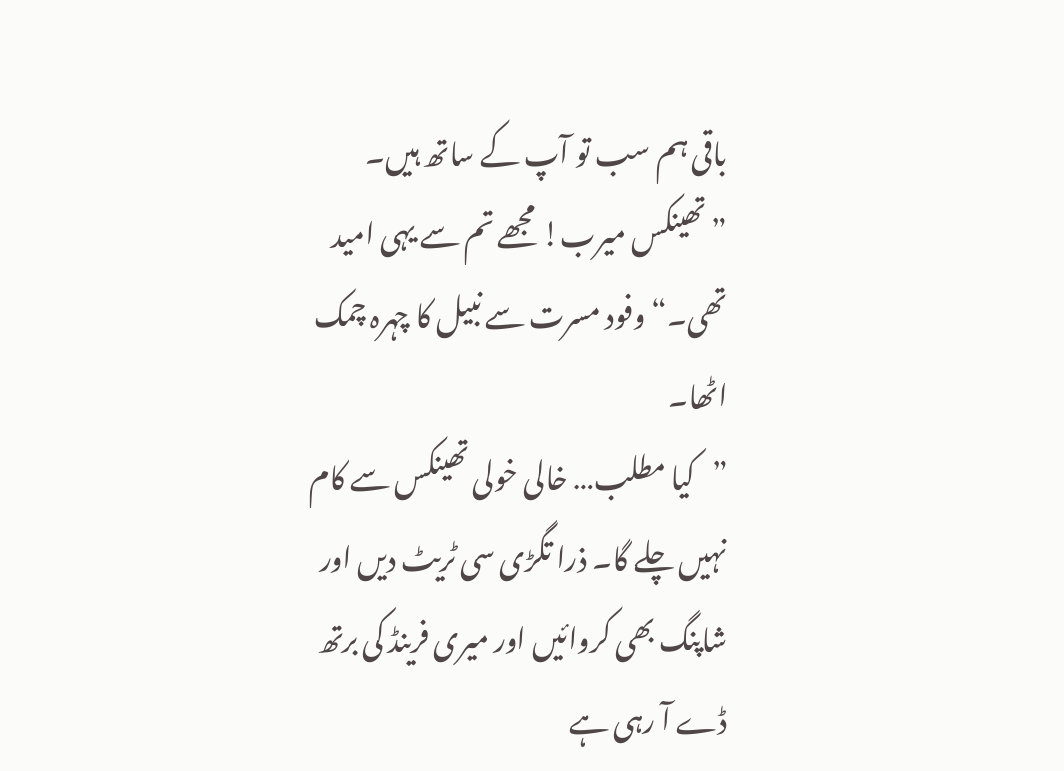باقی ہم سب تو آپ کے ساتھ ہیں۔
”تھینکس میرب! مجھے تم سے یہی امید تھی۔“ وفود مسرت سے نبیل کا چہرہ چمک اٹھا۔
”کیا مطلب… خالی خولی تھینکس سے کام نہیں چلے گا۔ ذرا تگڑی سی ٹریٹ دیں اور شاپنگ بھی کروائیں اور میری فرینڈ کی برتھ ڈے آ رہی ہے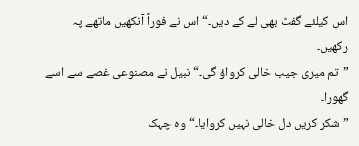اس کیلئے گفٹ بھی لے کے دیں۔“ اس نے فوراً آنکھیں ماتھے پہ رکھیں۔
”تم میری جیب خالی کرواؤ گی۔“ نبیل نے مصنوعی غصے سے اسے گھورا۔
”شکر کریں دل خالی نہیں کروایا۔“ وہ چہک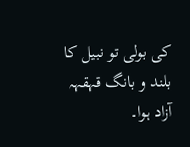کی بولی تو نبیل کا بلند و بانگ قہقہہ آزاد ہوا۔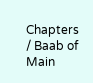Chapters / Baab of Main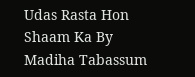Udas Rasta Hon Shaam Ka By Madiha Tabassum